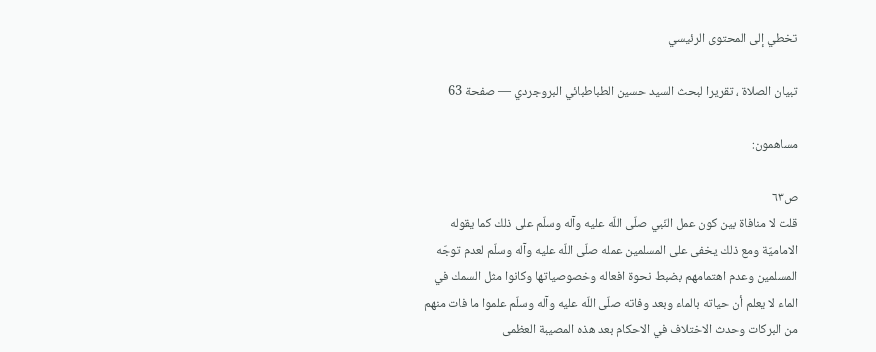تخطي إلى المحتوى الرئيسي

تبيان الصلاة ، تقريرا لبحث السيد حسين الطباطبائي البروجردي — صفحة 63

مساهمون:

ص٦٣
قلت لا منافاة بين كون عمل النّبي صلّى اللّه عليه وآله وسلّم على ذلك كما يقوله الاماميّة ومع ذلك يخفى على المسلمين عمله صلّى اللّه عليه وآله وسلّم لعدم توجّه المسلمين وعدم اهتمامهم بضبط نحوة افعاله وخصوصياتها وكانوا مثل السمك في الماء لا يعلم أن حياته بالماء وبعد وفاته صلّى اللّه عليه وآله وسلّم علموا ما فات منهم من البركات وحدث الاختلاف في الاحكام بعد هذه المصيبة العظمى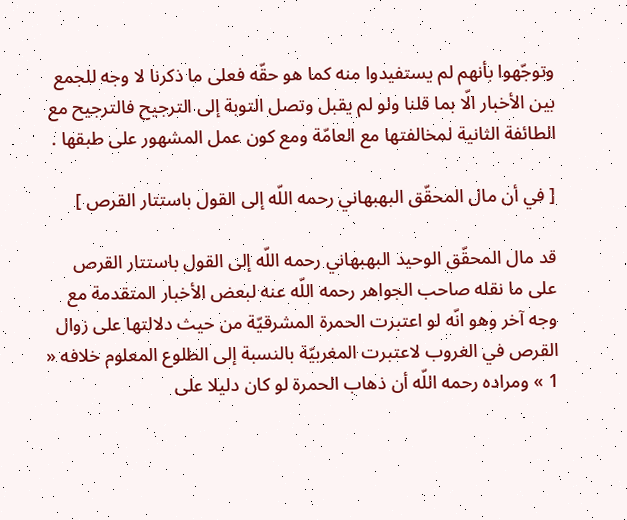وتوجّهوا بأنهم لم يستفيدوا منه كما هو حقّه فعلى ما ذكرنا لا وجه للجمع بين الأخبار الّا بما قلنا ولو لم يقبل وتصل التوبة إلى الترجيح فالترجيح مع الطائفة الثانية لمخالفتها مع العامّة ومع كون عمل المشهور على طبقها .

[ في أن مال المحقّق البهبهاني رحمه اللّه إلى القول باستتار القرص ]

قد مال المحقّق الوحيد البهبهاني رحمه اللّه إلى القول باستتار القرص على ما نقله صاحب الجواهر رحمه اللّه عنه لبعض الأخبار المتقدمة مع وجه آخر وهو انّه لو اعتبرت الحمرة المشرقيّة من حيث دلالتها على زوال القرص في الغروب لاعتبرت المغربيّة بالنسبة إلى الطلوع المعلوم خلافه « 1 » ومراده رحمه اللّه أن ذهاب الحمرة لو كان دليلا على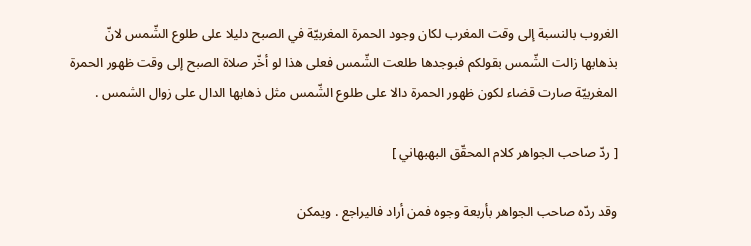الغروب بالنسبة إلى وقت المغرب لكان وجود الحمرة المغربيّة في الصبح دليلا على طلوع الشّمس لانّ بذهابها زالت الشّمس بقولكم فبوجدها طلعت الشّمس فعلى هذا لو أخّر صلاة الصبح إلى وقت ظهور الحمرة المغربيّة صارت قضاء لكون ظهور الحمرة دالا على طلوع الشّمس مثل ذهابها الدال على زوال الشمس .

[ ردّ صاحب الجواهر كلام المحقّق البهبهاني ]

وقد ردّه صاحب الجواهر بأربعة وجوه فمن أراد فاليراجع . ويمكن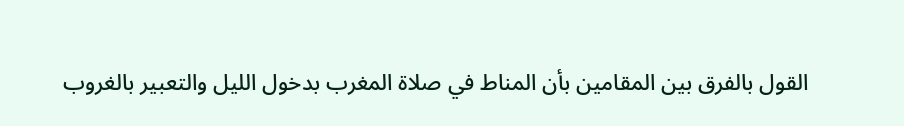القول بالفرق بين المقامين بأن المناط في صلاة المغرب بدخول الليل والتعبير بالغروب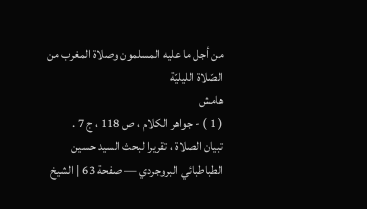من أجل ما عليه المسلمون وصلاة المغرب من الصّلاة الليليّة
هامش
( 1 ) - جواهر الكلام ، ص 118 ، ج 7 .
تبيان الصلاة ، تقريرا لبحث السيد حسين الطباطبائي البروجردي — صفحة 63 | الشيخ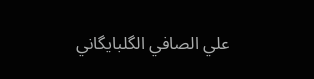علي الصافي الگلبايگاني